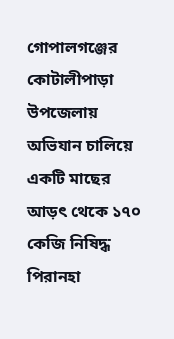গোপালগঞ্জের কোটালীপাড়া উপজেলায় অভিযান চালিয়ে একটি মাছের আড়ৎ থেকে ১৭০ কেজি নিষিদ্ধ পিরানহা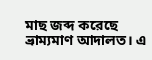মাছ জব্দ করেছে ভ্রাম্যমাণ আদালত। এ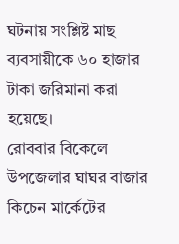ঘটনায় সংশ্লিষ্ট মাছ ব্যবসায়ীকে ৬০ হাজার টাকা জরিমানা করা হয়েছে।
রোববার বিকেলে উপজেলার ঘাঘর বাজার কিচেন মার্কেটের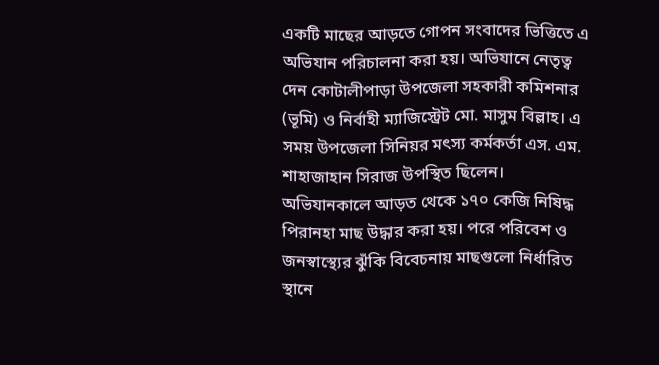একটি মাছের আড়তে গোপন সংবাদের ভিত্তিতে এ অভিযান পরিচালনা করা হয়। অভিযানে নেতৃত্ব দেন কোটালীপাড়া উপজেলা সহকারী কমিশনার (ভূমি) ও নির্বাহী ম্যাজিস্ট্রেট মো. মাসুম বিল্লাহ। এ সময় উপজেলা সিনিয়র মৎস্য কর্মকর্তা এস. এম. শাহাজাহান সিরাজ উপস্থিত ছিলেন।
অভিযানকালে আড়ত থেকে ১৭০ কেজি নিষিদ্ধ পিরানহা মাছ উদ্ধার করা হয়। পরে পরিবেশ ও জনস্বাস্থ্যের ঝুঁকি বিবেচনায় মাছগুলো নির্ধারিত স্থানে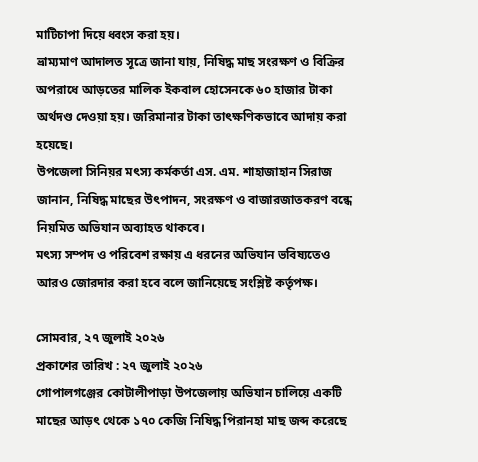মাটিচাপা দিয়ে ধ্বংস করা হয়।
ভ্রাম্যমাণ আদালত সূত্রে জানা যায়, নিষিদ্ধ মাছ সংরক্ষণ ও বিক্রির অপরাধে আড়তের মালিক ইকবাল হোসেনকে ৬০ হাজার টাকা অর্থদণ্ড দেওয়া হয়। জরিমানার টাকা তাৎক্ষণিকভাবে আদায় করা হয়েছে।
উপজেলা সিনিয়র মৎস্য কর্মকর্তা এস. এম. শাহাজাহান সিরাজ জানান, নিষিদ্ধ মাছের উৎপাদন, সংরক্ষণ ও বাজারজাতকরণ বন্ধে নিয়মিত অভিযান অব্যাহত থাকবে।
মৎস্য সম্পদ ও পরিবেশ রক্ষায় এ ধরনের অভিযান ভবিষ্যতেও আরও জোরদার করা হবে বলে জানিয়েছে সংশ্লিষ্ট কর্তৃপক্ষ।

সোমবার, ২৭ জুলাই ২০২৬
প্রকাশের তারিখ : ২৭ জুলাই ২০২৬
গোপালগঞ্জের কোটালীপাড়া উপজেলায় অভিযান চালিয়ে একটি মাছের আড়ৎ থেকে ১৭০ কেজি নিষিদ্ধ পিরানহা মাছ জব্দ করেছে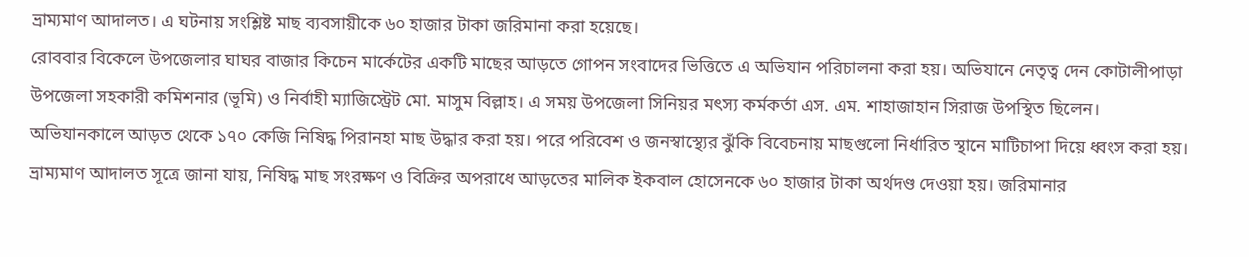ভ্রাম্যমাণ আদালত। এ ঘটনায় সংশ্লিষ্ট মাছ ব্যবসায়ীকে ৬০ হাজার টাকা জরিমানা করা হয়েছে।
রোববার বিকেলে উপজেলার ঘাঘর বাজার কিচেন মার্কেটের একটি মাছের আড়তে গোপন সংবাদের ভিত্তিতে এ অভিযান পরিচালনা করা হয়। অভিযানে নেতৃত্ব দেন কোটালীপাড়া উপজেলা সহকারী কমিশনার (ভূমি) ও নির্বাহী ম্যাজিস্ট্রেট মো. মাসুম বিল্লাহ। এ সময় উপজেলা সিনিয়র মৎস্য কর্মকর্তা এস. এম. শাহাজাহান সিরাজ উপস্থিত ছিলেন।
অভিযানকালে আড়ত থেকে ১৭০ কেজি নিষিদ্ধ পিরানহা মাছ উদ্ধার করা হয়। পরে পরিবেশ ও জনস্বাস্থ্যের ঝুঁকি বিবেচনায় মাছগুলো নির্ধারিত স্থানে মাটিচাপা দিয়ে ধ্বংস করা হয়।
ভ্রাম্যমাণ আদালত সূত্রে জানা যায়, নিষিদ্ধ মাছ সংরক্ষণ ও বিক্রির অপরাধে আড়তের মালিক ইকবাল হোসেনকে ৬০ হাজার টাকা অর্থদণ্ড দেওয়া হয়। জরিমানার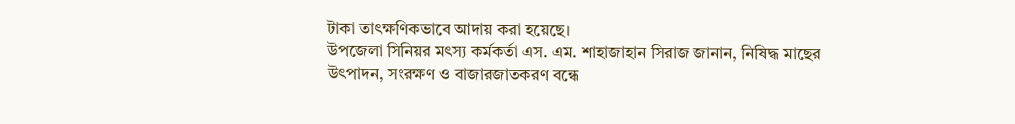টাকা তাৎক্ষণিকভাবে আদায় করা হয়েছে।
উপজেলা সিনিয়র মৎস্য কর্মকর্তা এস. এম. শাহাজাহান সিরাজ জানান, নিষিদ্ধ মাছের উৎপাদন, সংরক্ষণ ও বাজারজাতকরণ বন্ধে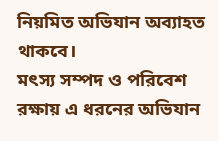নিয়মিত অভিযান অব্যাহত থাকবে।
মৎস্য সম্পদ ও পরিবেশ রক্ষায় এ ধরনের অভিযান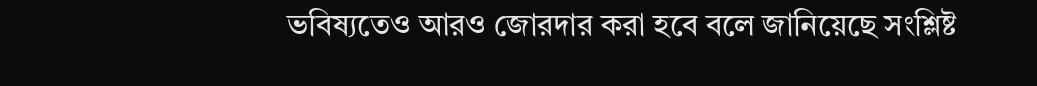ভবিষ্যতেও আরও জোরদার করা হবে বলে জানিয়েছে সংশ্লিষ্ট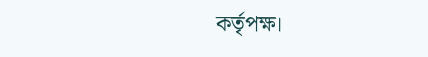কর্তৃপক্ষ।